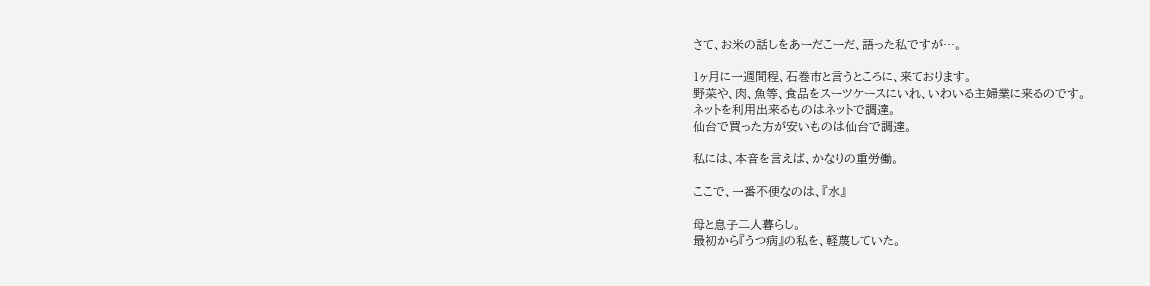さて、お米の話しをあーだこーだ、語った私ですが…。

1ヶ月に一週間程、石巻市と言うところに、来ております。
野菜や、肉、魚等、食品をスーツケースにいれ、いわいる主婦業に来るのです。
ネットを利用出来るものはネットで調達。
仙台で買った方が安いものは仙台で調達。

私には、本音を言えば、かなりの重労働。

ここで、一番不便なのは、『水』

母と息子二人暮らし。
最初から『うつ病』の私を、軽蔑していた。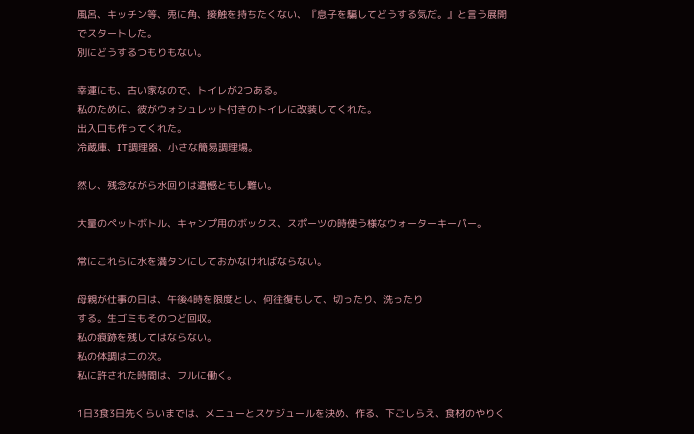風呂、キッチン等、兎に角、接触を持ちたくない、『息子を騙してどうする気だ。』と言う展開でスタートした。
別にどうするつもりもない。

幸運にも、古い家なので、トイレが2つある。
私のために、彼がウォシュレット付きのトイレに改装してくれた。
出入口も作ってくれた。
冷蔵庫、IT調理器、小さな簡易調理場。

然し、残念ながら水回りは遺憾ともし難い。

大量のペットボトル、キャンプ用のボックス、スポーツの時使う様なウォーターキーパー。

常にこれらに水を満タンにしておかなければならない。

母親が仕事の日は、午後4時を限度とし、何往復もして、切ったり、洗ったり
する。生ゴミもそのつど回収。
私の痕跡を残してはならない。
私の体調は二の次。
私に許された時間は、フルに働く。

1日3食3日先くらいまでは、メニューとスケジュールを決め、作る、下ごしらえ、食材のやりく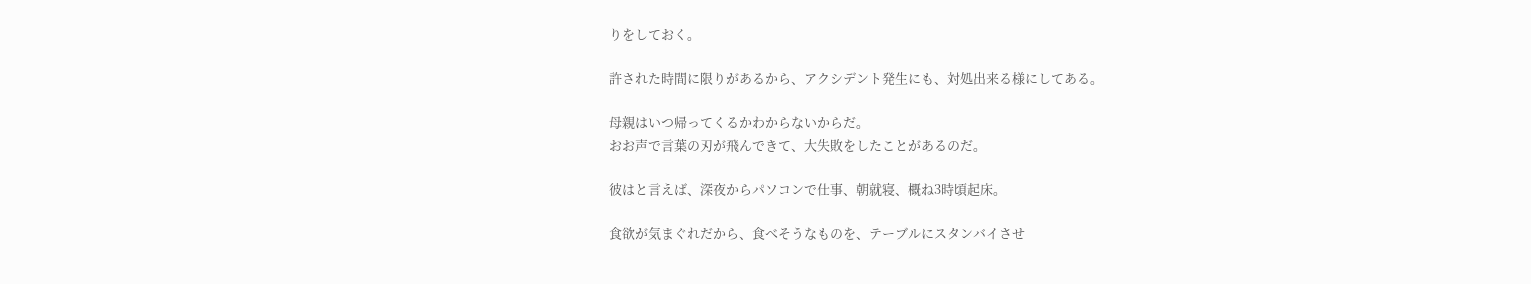りをしておく。

許された時間に限りがあるから、アクシデント発生にも、対処出来る様にしてある。

母親はいつ帰ってくるかわからないからだ。
おお声で言葉の刃が飛んできて、大失敗をしたことがあるのだ。

彼はと言えば、深夜からパソコンで仕事、朝就寝、概ね3時頃起床。

食欲が気まぐれだから、食べそうなものを、テーブルにスタンバイさせ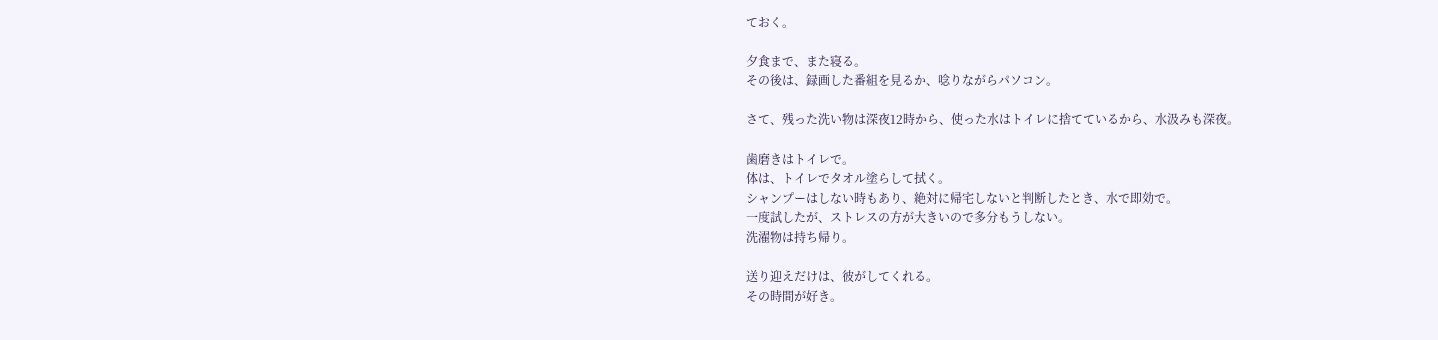ておく。

夕食まで、また寝る。
その後は、録画した番組を見るか、唸りながらパソコン。

さて、残った洗い物は深夜12時から、使った水はトイレに捨てているから、水汲みも深夜。

歯磨きはトイレで。
体は、トイレでタオル塗らして拭く。
シャンプーはしない時もあり、絶対に帰宅しないと判断したとき、水で即効で。
一度試したが、ストレスの方が大きいので多分もうしない。
洗濯物は持ち帰り。

送り迎えだけは、彼がしてくれる。
その時間が好き。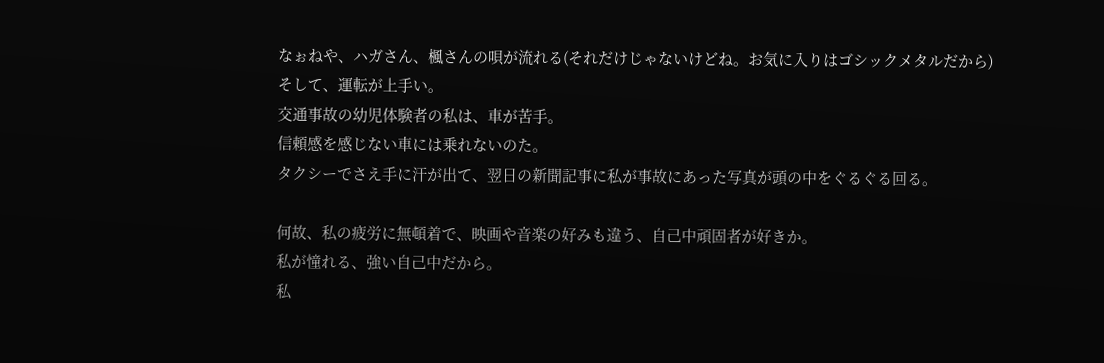なぉねや、ハガさん、楓さんの唄が流れる(それだけじゃないけどね。お気に入りはゴシックメタルだから)
そして、運転が上手い。
交通事故の幼児体験者の私は、車が苦手。
信頼感を感じない車には乗れないのた。
タクシーでさえ手に汗が出て、翌日の新聞記事に私が事故にあった写真が頭の中をぐるぐる回る。

何故、私の疲労に無頓着で、映画や音楽の好みも違う、自己中頑固者が好きか。
私が憧れる、強い自己中だから。
私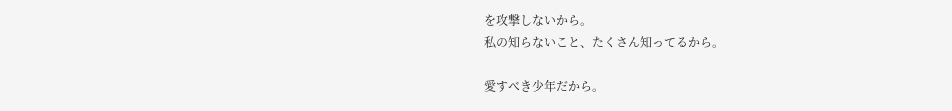を攻撃しないから。
私の知らないこと、たくさん知ってるから。

愛すべき少年だから。